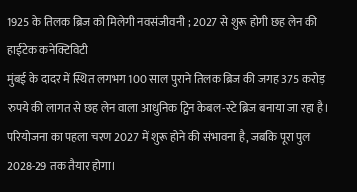1925 के तिलक ब्रिज को मिलेगी नवसंजीवनी ; 2027 से शुरू होगी छह लेन की हाईटेक कनेक्टिविटी
मुंबई के दादर में स्थित लगभग 100 साल पुराने तिलक ब्रिज की जगह 375 करोड़ रुपये की लागत से छह लेन वाला आधुनिक ट्विन केबल-स्टे ब्रिज बनाया जा रहा है। परियोजना का पहला चरण 2027 में शुरू होने की संभावना है, जबकि पूरा पुल 2028-29 तक तैयार होगा।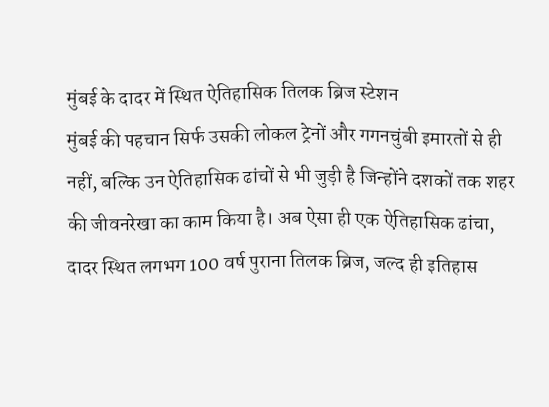मुंबई के दादर में स्थित ऐतिहासिक तिलक ब्रिज स्टेशन
मुंबई की पहचान सिर्फ उसकी लोकल ट्रेनों और गगनचुंबी इमारतों से ही नहीं, बल्कि उन ऐतिहासिक ढांचों से भी जुड़ी है जिन्होंने दशकों तक शहर की जीवनरेखा का काम किया है। अब ऐसा ही एक ऐतिहासिक ढांचा, दादर स्थित लगभग 100 वर्ष पुराना तिलक ब्रिज, जल्द ही इतिहास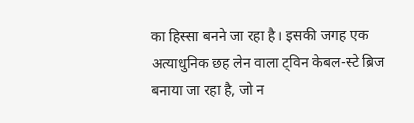का हिस्सा बनने जा रहा है। इसकी जगह एक अत्याधुनिक छह लेन वाला ट्विन केबल-स्टे ब्रिज बनाया जा रहा है, जो न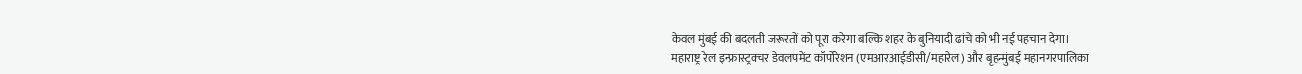केवल मुंबई की बदलती जरूरतों को पूरा करेगा बल्कि शहर के बुनियादी ढांचे को भी नई पहचान देगा।
महाराष्ट्र रेल इन्फ्रास्ट्रक्चर डेवलपमेंट कॉर्पोरेशन (एमआरआईडीसी/महारेल) और बृहन्मुंबई महानगरपालिका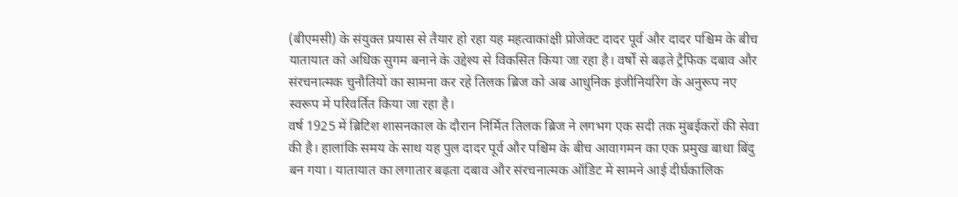(बीएमसी) के संयुक्त प्रयास से तैयार हो रहा यह महत्वाकांक्षी प्रोजेक्ट दादर पूर्व और दादर पश्चिम के बीच यातायात को अधिक सुगम बनाने के उद्देश्य से विकसित किया जा रहा है। वर्षों से बढ़ते ट्रैफिक दबाव और संरचनात्मक चुनौतियों का सामना कर रहे तिलक ब्रिज को अब आधुनिक इंजीनियरिंग के अनुरूप नए स्वरूप में परिवर्तित किया जा रहा है।
वर्ष 1925 में ब्रिटिश शासनकाल के दौरान निर्मित तिलक ब्रिज ने लगभग एक सदी तक मुंबईकरों की सेवा की है। हालांकि समय के साथ यह पुल दादर पूर्व और पश्चिम के बीच आवागमन का एक प्रमुख बाधा बिंदु बन गया। यातायात का लगातार बढ़ता दबाव और संरचनात्मक ऑडिट में सामने आई दीर्घकालिक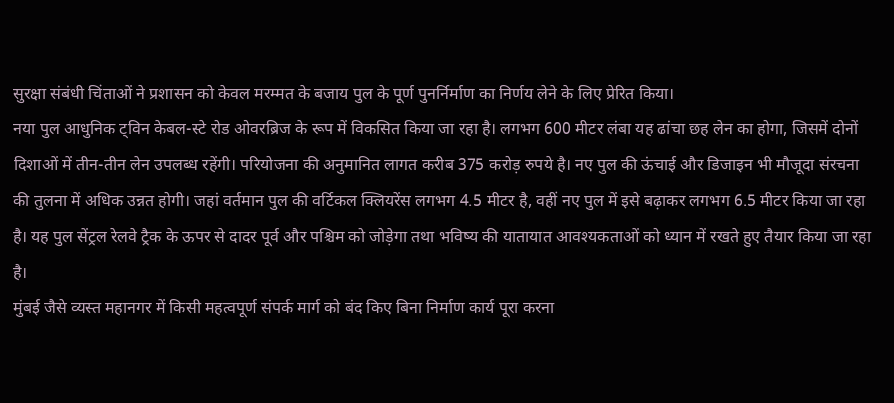सुरक्षा संबंधी चिंताओं ने प्रशासन को केवल मरम्मत के बजाय पुल के पूर्ण पुनर्निर्माण का निर्णय लेने के लिए प्रेरित किया।
नया पुल आधुनिक ट्विन केबल-स्टे रोड ओवरब्रिज के रूप में विकसित किया जा रहा है। लगभग 600 मीटर लंबा यह ढांचा छह लेन का होगा, जिसमें दोनों दिशाओं में तीन-तीन लेन उपलब्ध रहेंगी। परियोजना की अनुमानित लागत करीब 375 करोड़ रुपये है। नए पुल की ऊंचाई और डिजाइन भी मौजूदा संरचना की तुलना में अधिक उन्नत होगी। जहां वर्तमान पुल की वर्टिकल क्लियरेंस लगभग 4.5 मीटर है, वहीं नए पुल में इसे बढ़ाकर लगभग 6.5 मीटर किया जा रहा है। यह पुल सेंट्रल रेलवे ट्रैक के ऊपर से दादर पूर्व और पश्चिम को जोड़ेगा तथा भविष्य की यातायात आवश्यकताओं को ध्यान में रखते हुए तैयार किया जा रहा है।
मुंबई जैसे व्यस्त महानगर में किसी महत्वपूर्ण संपर्क मार्ग को बंद किए बिना निर्माण कार्य पूरा करना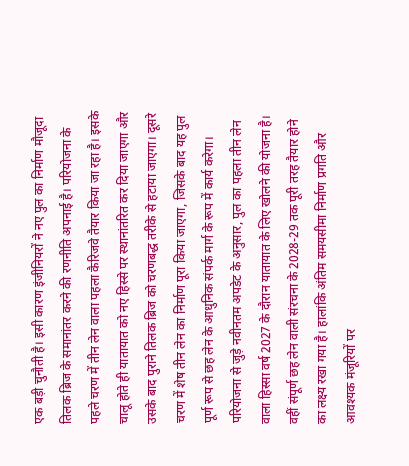एक बड़ी चुनौती है। इसी कारण इंजीनियरों ने नए पुल का निर्माण मौजूदा तिलक ब्रिज के समानांतर करने की रणनीति अपनाई है। परियोजना के पहले चरण में तीन लेन वाला पहला कैरिजवे तैयार किया जा रहा है। इसके चालू होते ही यातायात को नए हिस्से पर स्थानांतरित कर दिया जाएगा और उसके बाद पुराने तिलक ब्रिज को चरणबद्ध तरीके से हटाया जाएगा। दूसरे चरण में शेष तीन लेन का निर्माण पूरा किया जाएगा, जिसके बाद यह पुल पूर्ण रूप से छह लेन के आधुनिक संपर्क मार्ग के रूप में कार्य करेगा।
परियोजना से जुड़े नवीनतम अपडेट के अनुसार, पुल का पहला तीन लेन वाला हिस्सा वर्ष 2027 के दौरान यातायात के लिए खोलने की योजना है। वहीं संपूर्ण छह लेन वाली संरचना के 2028-29 तक पूरी तरह तैयार होने का लक्ष्य रखा गया है। हालांकि अंतिम समयसीमा निर्माण प्रगति और आवश्यक मंजूरियों पर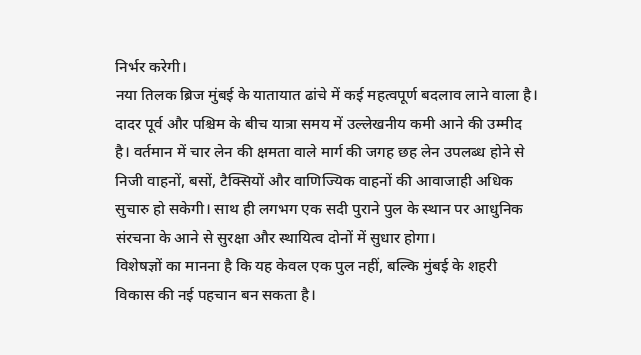निर्भर करेगी।
नया तिलक ब्रिज मुंबई के यातायात ढांचे में कई महत्वपूर्ण बदलाव लाने वाला है। दादर पूर्व और पश्चिम के बीच यात्रा समय में उल्लेखनीय कमी आने की उम्मीद है। वर्तमान में चार लेन की क्षमता वाले मार्ग की जगह छह लेन उपलब्ध होने से निजी वाहनों, बसों, टैक्सियों और वाणिज्यिक वाहनों की आवाजाही अधिक सुचारु हो सकेगी। साथ ही लगभग एक सदी पुराने पुल के स्थान पर आधुनिक संरचना के आने से सुरक्षा और स्थायित्व दोनों में सुधार होगा।
विशेषज्ञों का मानना है कि यह केवल एक पुल नहीं, बल्कि मुंबई के शहरी विकास की नई पहचान बन सकता है।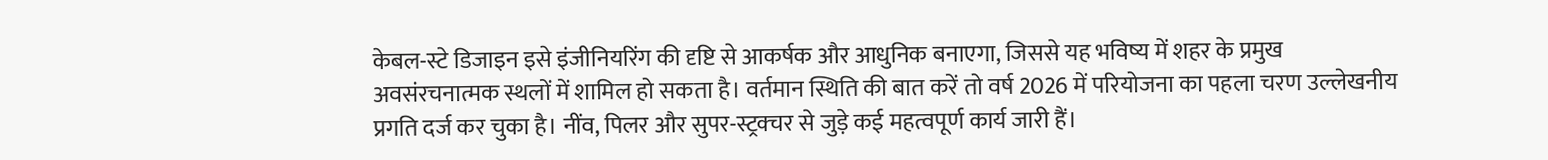केबल-स्टे डिजाइन इसे इंजीनियरिंग की दृष्टि से आकर्षक और आधुनिक बनाएगा, जिससे यह भविष्य में शहर के प्रमुख अवसंरचनात्मक स्थलों में शामिल हो सकता है। वर्तमान स्थिति की बात करें तो वर्ष 2026 में परियोजना का पहला चरण उल्लेखनीय प्रगति दर्ज कर चुका है। नींव, पिलर और सुपर-स्ट्रक्चर से जुड़े कई महत्वपूर्ण कार्य जारी हैं।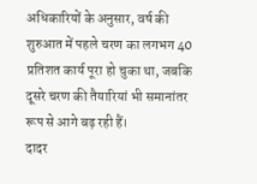अधिकारियों के अनुसार, वर्ष की शुरुआत में पहले चरण का लगभग 40 प्रतिशत कार्य पूरा हो चुका था, जबकि दूसरे चरण की तैयारियां भी समानांतर रूप से आगे बढ़ रही हैं।
दादर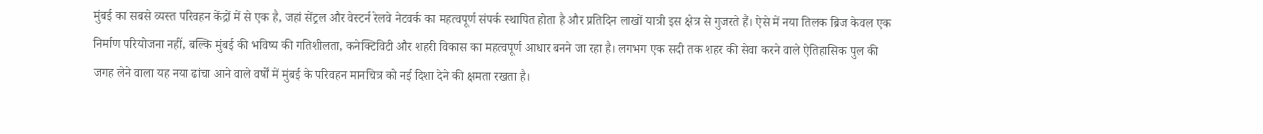मुंबई का सबसे व्यस्त परिवहन केंद्रों में से एक है, जहां सेंट्रल और वेस्टर्न रेलवे नेटवर्क का महत्वपूर्ण संपर्क स्थापित होता है और प्रतिदिन लाखों यात्री इस क्षेत्र से गुजरते हैं। ऐसे में नया तिलक ब्रिज केवल एक निर्माण परियोजना नहीं, बल्कि मुंबई की भविष्य की गतिशीलता, कनेक्टिविटी और शहरी विकास का महत्वपूर्ण आधार बनने जा रहा है। लगभग एक सदी तक शहर की सेवा करने वाले ऐतिहासिक पुल की जगह लेने वाला यह नया ढांचा आने वाले वर्षों में मुंबई के परिवहन मानचित्र को नई दिशा देने की क्षमता रखता है।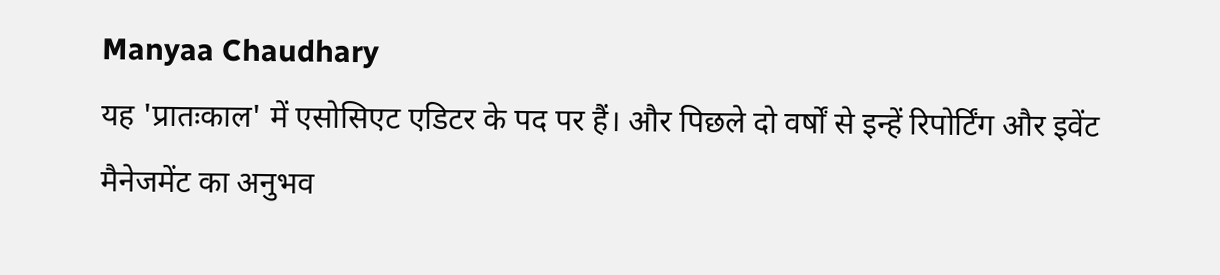Manyaa Chaudhary
यह 'प्रातःकाल' में एसोसिएट एडिटर के पद पर हैं। और पिछले दो वर्षों से इन्हें रिपोर्टिंग और इवेंट मैनेजमेंट का अनुभव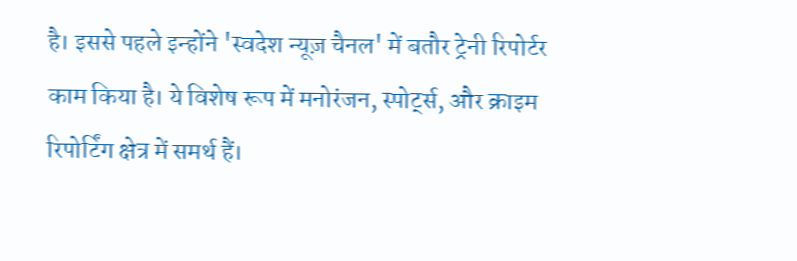है। इससे पहले इन्होंने 'स्वदेश न्यूज़ चैनल' में बतौर ट्रेनी रिपोर्टर काम किया है। ये विशेष रूप में मनोरंजन, स्पोर्ट्स, और क्राइम रिपोर्टिंग क्षेत्र में समर्थ हैं।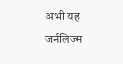अभी यह जर्नलिज्म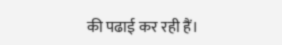की पढाई कर रही हैं।